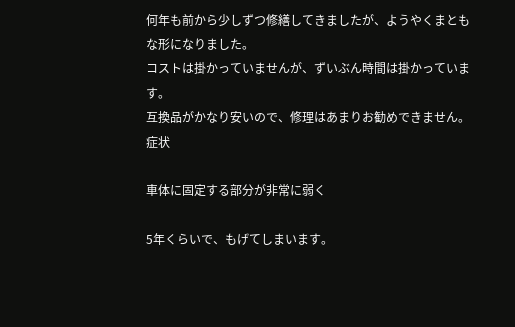何年も前から少しずつ修繕してきましたが、ようやくまともな形になりました。
コストは掛かっていませんが、ずいぶん時間は掛かっています。
互換品がかなり安いので、修理はあまりお勧めできません。
症状

車体に固定する部分が非常に弱く

5年くらいで、もげてしまいます。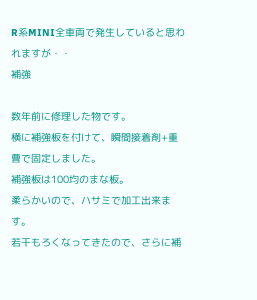R系MINI全車両で発生していると思われますが・・
補強

数年前に修理した物です。
横に補強板を付けて、瞬間接着剤+重曹で固定しました。
補強板は100均のまな板。
柔らかいので、ハサミで加工出来ます。
若干もろくなってきたので、さらに補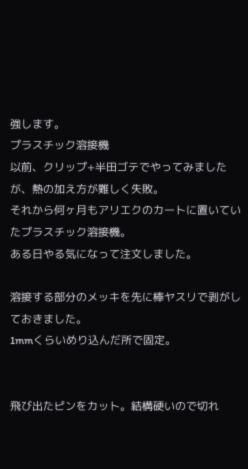強します。
プラスチック溶接機
以前、クリップ+半田ゴテでやってみましたが、熱の加え方が難しく失敗。
それから何ヶ月もアリエクのカートに置いていたプラスチック溶接機。
ある日やる気になって注文しました。

溶接する部分のメッキを先に棒ヤスリで剥がしておきました。
1mmくらいめり込んだ所で固定。


飛び出たピンをカット。結構硬いので切れ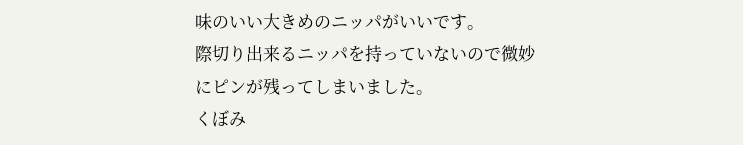味のいい大きめのニッパがいいです。
際切り出来るニッパを持っていないので微妙にピンが残ってしまいました。
くぼみ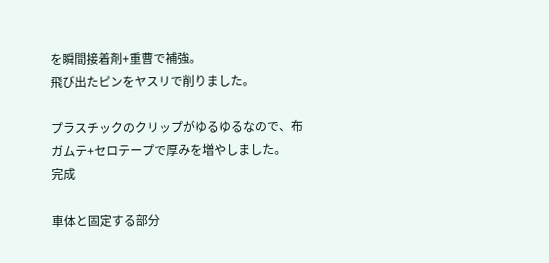を瞬間接着剤+重曹で補強。
飛び出たピンをヤスリで削りました。

プラスチックのクリップがゆるゆるなので、布ガムテ+セロテープで厚みを増やしました。
完成

車体と固定する部分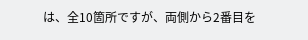は、全10箇所ですが、両側から2番目を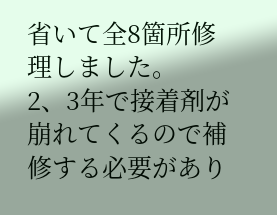省いて全8箇所修理しました。
2、3年で接着剤が崩れてくるので補修する必要があり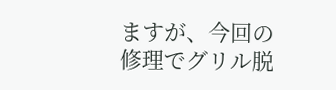ますが、今回の修理でグリル脱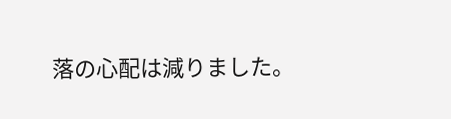落の心配は減りました。